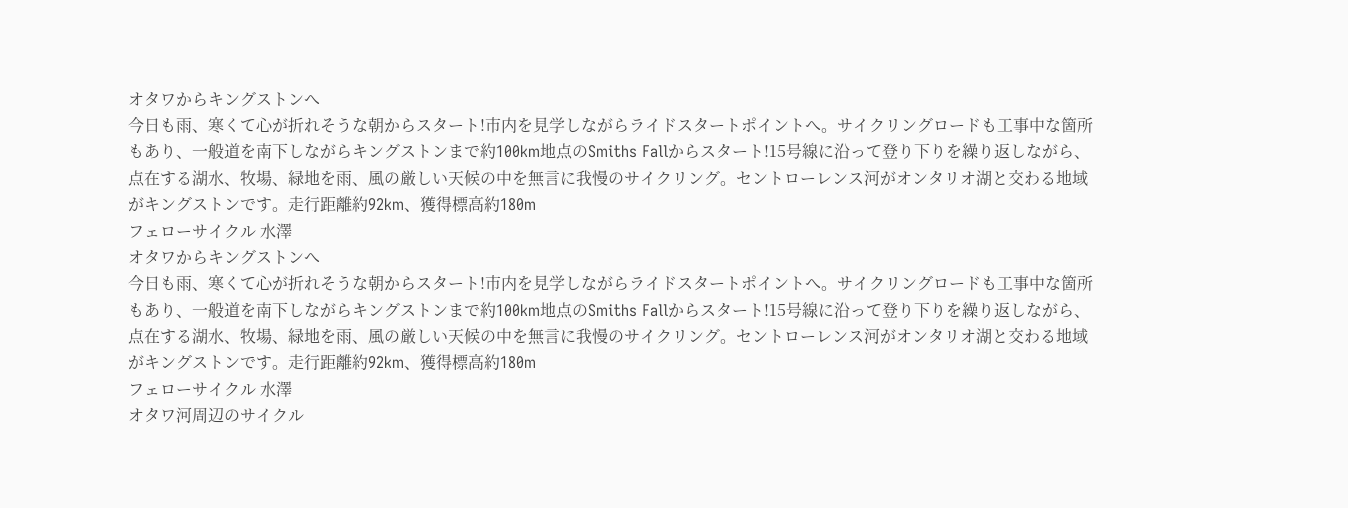オタワからキングストンへ
今日も雨、寒くて心が折れそうな朝からスタート!市内を見学しながらライドスタートポイントへ。サイクリングロードも工事中な箇所もあり、一般道を南下しながらキングストンまで約100km地点のSmiths Fallからスタート!15号線に沿って登り下りを繰り返しながら、点在する湖水、牧場、緑地を雨、風の厳しい天候の中を無言に我慢のサイクリング。セントローレンス河がオンタリオ湖と交わる地域がキングストンです。走行距離約92km、獲得標高約180m
フェローサイクル 水澤
オタワからキングストンへ
今日も雨、寒くて心が折れそうな朝からスタート!市内を見学しながらライドスタートポイントへ。サイクリングロードも工事中な箇所もあり、一般道を南下しながらキングストンまで約100km地点のSmiths Fallからスタート!15号線に沿って登り下りを繰り返しながら、点在する湖水、牧場、緑地を雨、風の厳しい天候の中を無言に我慢のサイクリング。セントローレンス河がオンタリオ湖と交わる地域がキングストンです。走行距離約92km、獲得標高約180m
フェローサイクル 水澤
オタワ河周辺のサイクル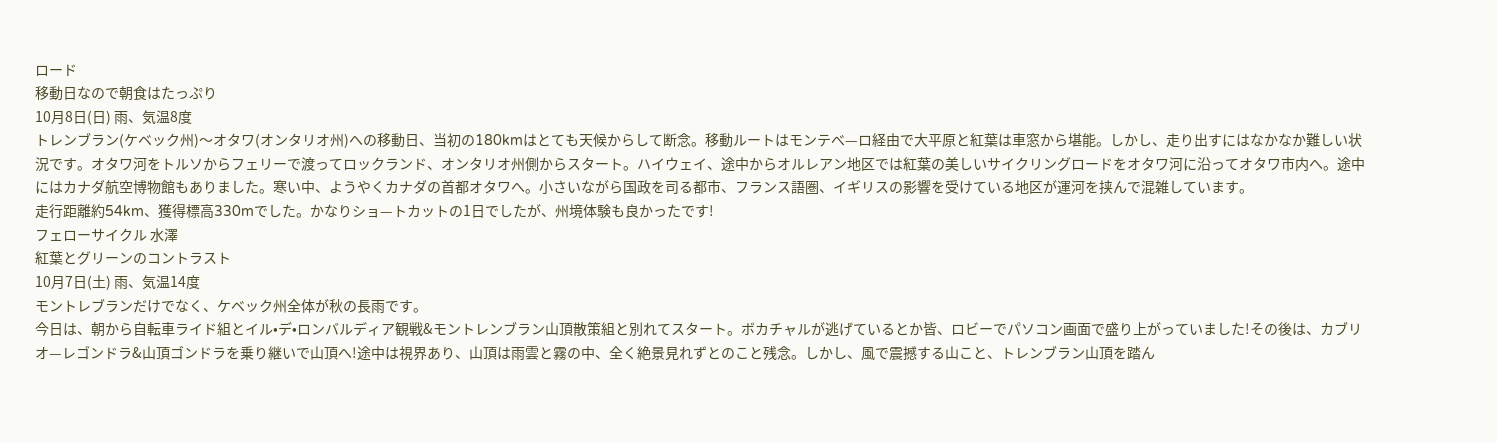ロード
移動日なので朝食はたっぷり
10月8日(日) 雨、気温8度
トレンブラン(ケベック州)〜オタワ(オンタリオ州)への移動日、当初の180kmはとても天候からして断念。移動ルートはモンテべ—ロ経由で大平原と紅葉は車窓から堪能。しかし、走り出すにはなかなか難しい状況です。オタワ河をトルソからフェリーで渡ってロックランド、オンタリオ州側からスタート。ハイウェイ、途中からオルレアン地区では紅葉の美しいサイクリングロードをオタワ河に沿ってオタワ市内へ。途中にはカナダ航空博物館もありました。寒い中、ようやくカナダの首都オタワへ。小さいながら国政を司る都市、フランス語圏、イギリスの影響を受けている地区が運河を挟んで混雑しています。
走行距離約54km、獲得標高330mでした。かなりショ—トカットの1日でしたが、州境体験も良かったです!
フェローサイクル 水澤
紅葉とグリーンのコントラスト
10月7日(土) 雨、気温14度
モントレブランだけでなく、ケベック州全体が秋の長雨です。
今日は、朝から自転車ライド組とイル•デ•ロンバルディア観戦&モントレンブラン山頂散策組と別れてスタート。ボカチャルが逃げているとか皆、ロビーでパソコン画面で盛り上がっていました!その後は、カブリオ—レゴンドラ&山頂ゴンドラを乗り継いで山頂へ!途中は視界あり、山頂は雨雲と霧の中、全く絶景見れずとのこと残念。しかし、風で震撼する山こと、トレンブラン山頂を踏ん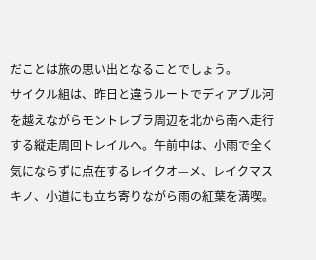だことは旅の思い出となることでしょう。
サイクル組は、昨日と違うルートでディアブル河を越えながらモントレブラ周辺を北から南へ走行する縦走周回トレイルへ。午前中は、小雨で全く気にならずに点在するレイクオ—メ、レイクマスキノ、小道にも立ち寄りながら雨の紅葉を満喫。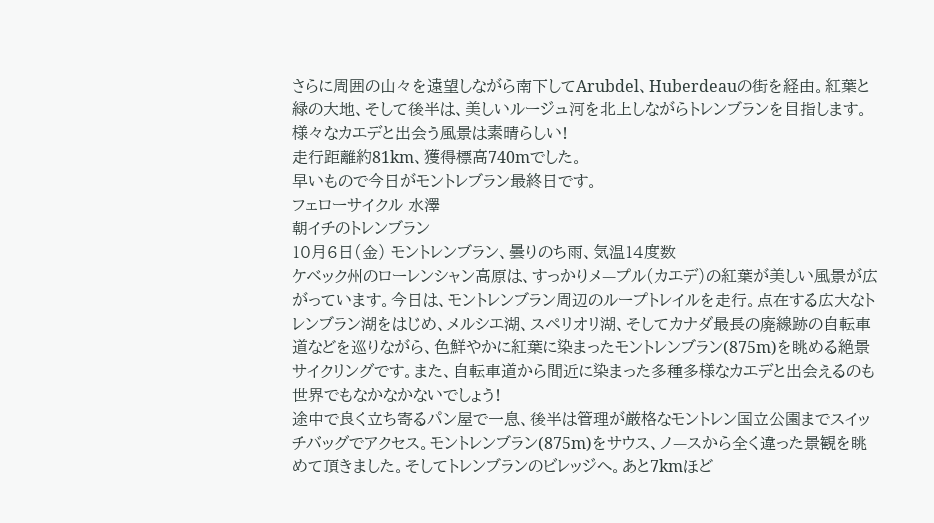さらに周囲の山々を遠望しながら南下してArubdel、Huberdeauの街を経由。紅葉と緑の大地、そして後半は、美しいルージュ河を北上しながらトレンブランを目指します。様々なカエデと出会う風景は素晴らしい!
走行距離約81km、獲得標高740mでした。
早いもので今日がモントレブラン最終日です。
フェローサイクル 水澤
朝イチのトレンブラン
10月6日(金) モントレンブラン、曇りのち雨、気温14度数
ケベック州のローレンシャン高原は、すっかりメ—プル(カエデ)の紅葉が美しい風景が広がっています。今日は、モントレンブラン周辺のループトレイルを走行。点在する広大なトレンブラン湖をはじめ、メルシエ湖、スペリオリ湖、そしてカナダ最長の廃線跡の自転車道などを巡りながら、色鮮やかに紅葉に染まったモントレンブラン(875m)を眺める絶景サイクリングです。また、自転車道から間近に染まった多種多様なカエデと出会えるのも世界でもなかなかないでしょう!
途中で良く立ち寄るパン屋で一息、後半は管理が厳格なモントレン国立公園までスイッチバッグでアクセス。モントレンブラン(875m)をサウス、ノ—スから全く違った景観を眺めて頂きました。そしてトレンブランのビレッジへ。あと7kmほど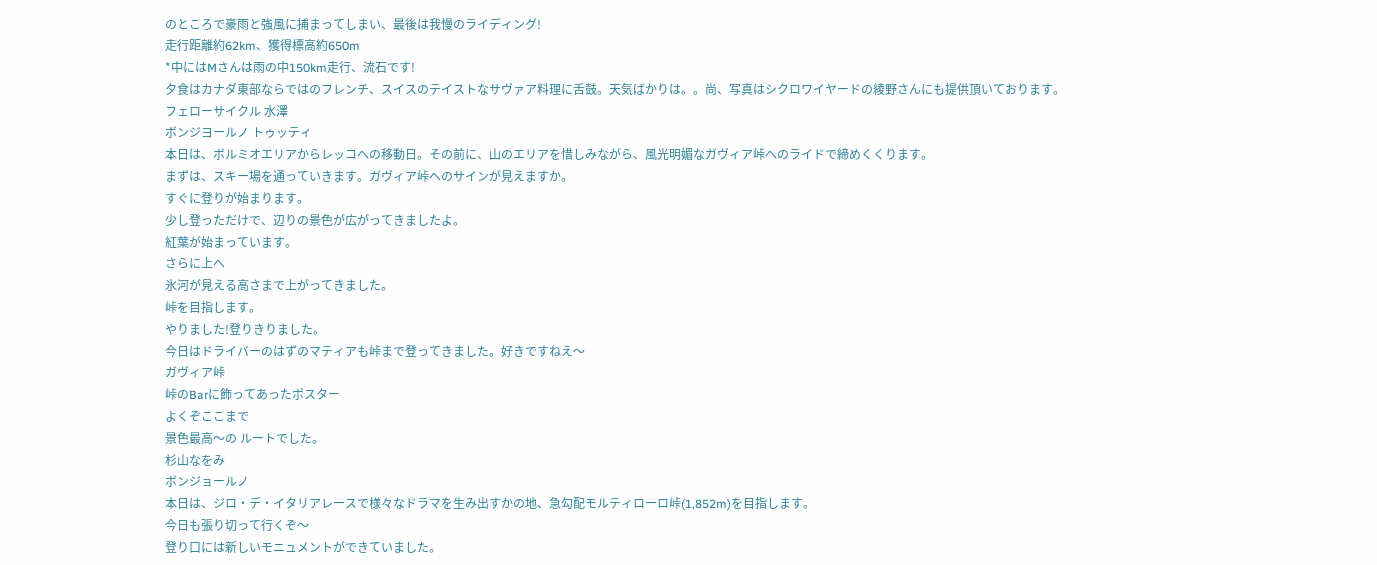のところで豪雨と強風に捕まってしまい、最後は我慢のライディング!
走行距離約62km、獲得標高約650m
*中にはMさんは雨の中150km走行、流石です!
夕食はカナダ東部ならではのフレンチ、スイスのテイストなサヴァア料理に舌鼓。天気ばかりは。。尚、写真はシクロワイヤードの綾野さんにも提供頂いております。
フェローサイクル 水澤
ボンジヨールノ トゥッティ
本日は、ボルミオエリアからレッコへの移動日。その前に、山のエリアを惜しみながら、風光明媚なガヴィア峠へのライドで締めくくります。
まずは、スキー場を通っていきます。ガヴィア峠へのサインが見えますか。
すぐに登りが始まります。
少し登っただけで、辺りの景色が広がってきましたよ。
紅葉が始まっています。
さらに上へ
氷河が見える高さまで上がってきました。
峠を目指します。
やりました!登りきりました。
今日はドライバーのはずのマティアも峠まで登ってきました。好きですねえ〜
ガヴィア峠
峠のBarに飾ってあったポスター
よくぞここまで
景色最高〜の ルートでした。
杉山なをみ
ボンジョールノ
本日は、ジロ・デ・イタリアレースで様々なドラマを生み出すかの地、急勾配モルティローロ峠(1,852m)を目指します。
今日も張り切って行くぞ〜
登り口には新しいモニュメントができていました。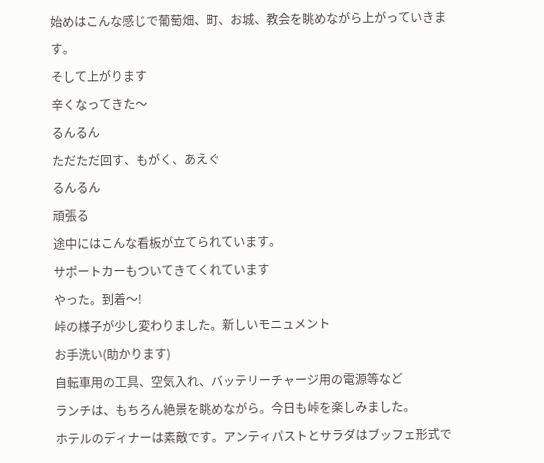始めはこんな感じで葡萄畑、町、お城、教会を眺めながら上がっていきます。
そして上がります
辛くなってきた〜
るんるん
ただただ回す、もがく、あえぐ
るんるん
頑張る
途中にはこんな看板が立てられています。
サポートカーもついてきてくれています
やった。到着〜!
峠の様子が少し変わりました。新しいモニュメント
お手洗い(助かります)
自転車用の工具、空気入れ、バッテリーチャージ用の電源等など
ランチは、もちろん絶景を眺めながら。今日も峠を楽しみました。
ホテルのディナーは素敵です。アンティパストとサラダはブッフェ形式で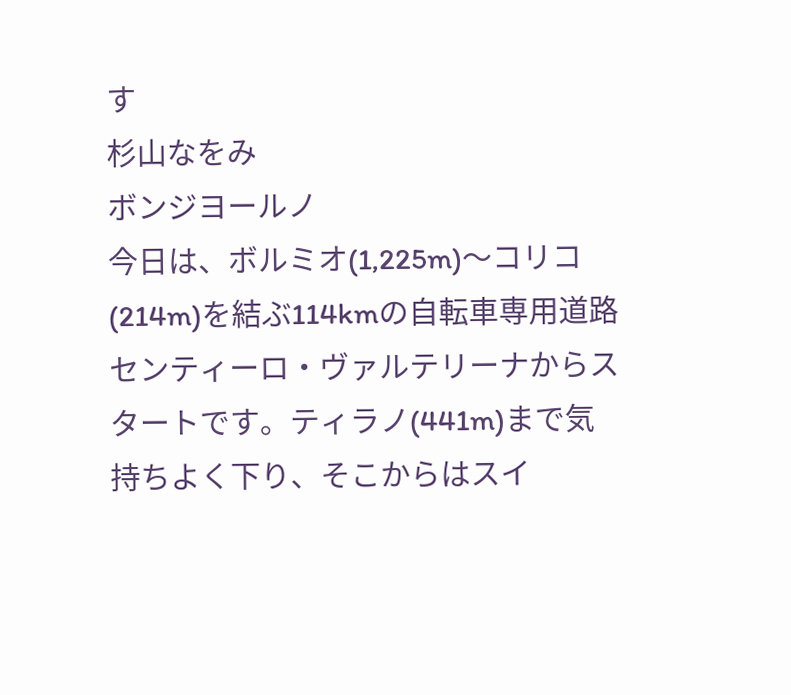す
杉山なをみ
ボンジヨールノ
今日は、ボルミオ(1,225m)〜コリコ(214m)を結ぶ114kmの自転車専用道路センティーロ・ヴァルテリーナからスタートです。ティラノ(441m)まで気持ちよく下り、そこからはスイ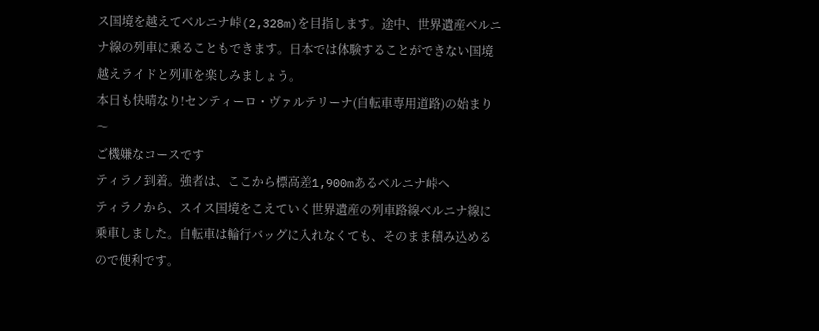ス国境を越えてベルニナ峠(2,328m)を目指します。途中、世界遺産ベルニナ線の列車に乗ることもできます。日本では体験することができない国境越えライドと列車を楽しみましょう。
本日も快晴なり!センティーロ・ヴァルテリーナ(自転車専用道路)の始まり〜
ご機嫌なコースです
ティラノ到着。強者は、ここから標高差1,900mあるベルニナ峠へ
ティラノから、スイス国境をこえていく世界遺産の列車路線ベルニナ線に乗車しました。自転車は輪行バッグに入れなくても、そのまま積み込めるので便利です。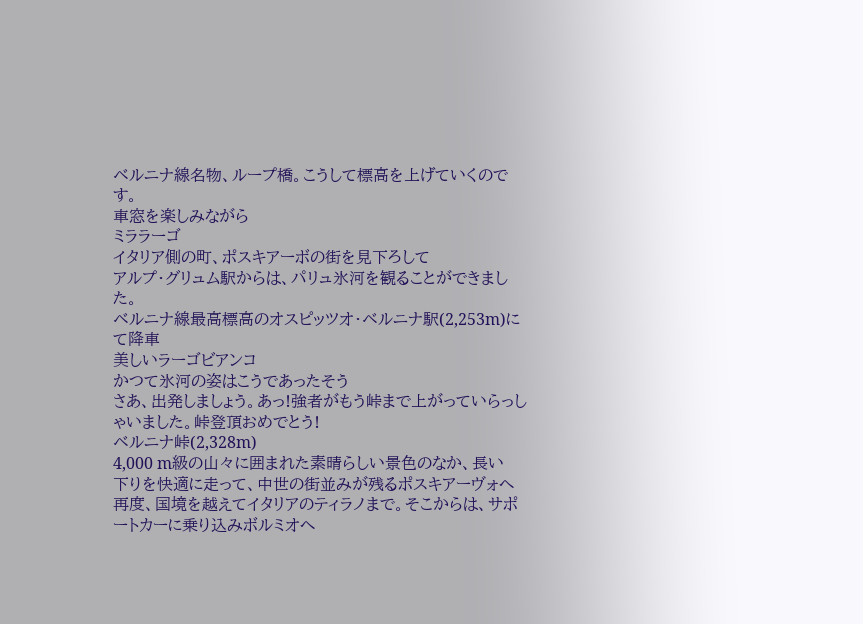ベルニナ線名物、ループ橋。こうして標高を上げていくのです。
車窓を楽しみながら
ミララーゴ
イタリア側の町、ポスキアーボの街を見下ろして
アルプ・グリュム駅からは、パリュ氷河を観ることができました。
ベルニナ線最高標高のオスピッツオ・ベルニナ駅(2,253m)にて降車
美しいラーゴビアンコ
かつて氷河の姿はこうであったそう
さあ、出発しましょう。あっ!強者がもう峠まで上がっていらっしゃいました。峠登頂おめでとう!
ベルニナ峠(2,328m)
4,000 m級の山々に囲まれた素晴らしい景色のなか、長い下りを快適に走って、中世の街並みが残るポスキアーヴォへ
再度、国境を越えてイタリアのティラノまで。そこからは、サポートカーに乗り込みボルミオへ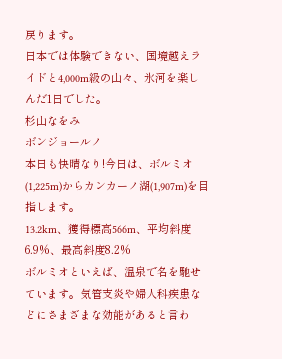戻ります。
日本では体験できない、国境越えライドと4,000m級の山々、氷河を楽しんだ1日でした。
杉山なをみ
ボンジョールノ
本日も快晴なり!今日は、ボルミオ(1,225m)からカンカーノ湖(1,907m)を目指します。
13.2km、獲得標高566m、平均斜度6.9%、最高斜度8.2%
ボルミオといえば、温泉で名を馳せています。気管支炎や婦人科疾患などにさまざまな効能があると言わ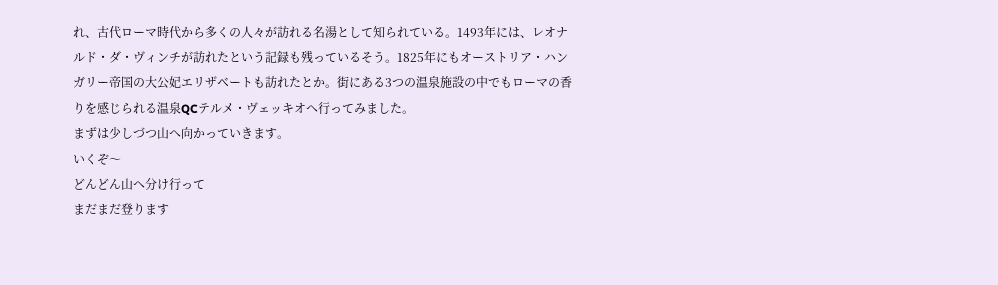れ、古代ローマ時代から多くの人々が訪れる名湯として知られている。1493年には、レオナルド・ダ・ヴィンチが訪れたという記録も残っているそう。1825年にもオーストリア・ハンガリー帝国の大公妃エリザベートも訪れたとか。街にある3つの温泉施設の中でもローマの香りを感じられる温泉QCテルメ・ヴェッキオへ行ってみました。
まずは少しづつ山へ向かっていきます。
いくぞ〜
どんどん山へ分け行って
まだまだ登ります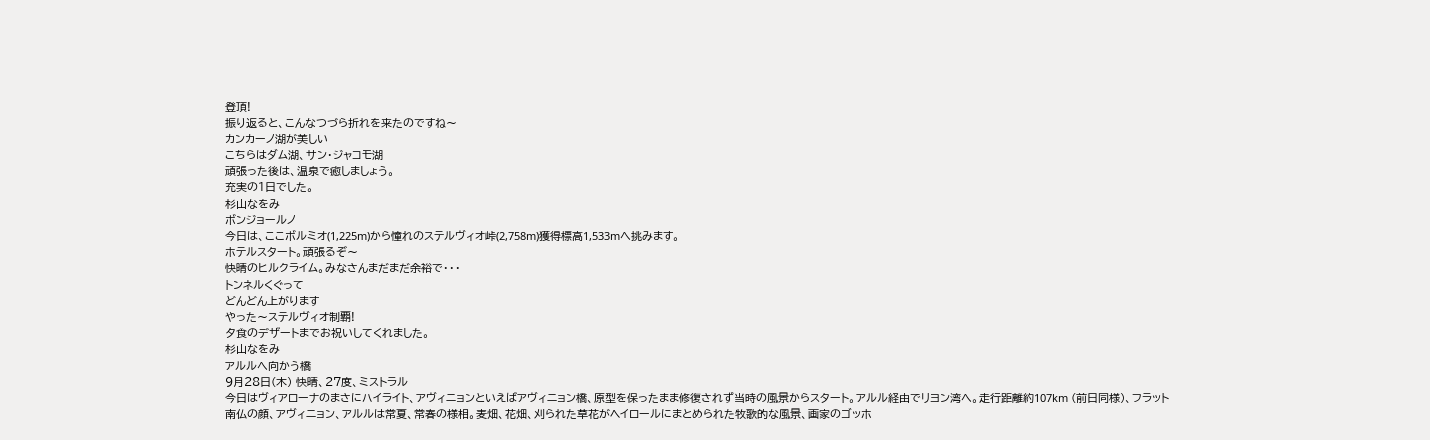登頂!
振り返ると、こんなつづら折れを来たのですね〜
カンカーノ湖が美しい
こちらはダム湖、サン・ジャコモ湖
頑張った後は、温泉で癒しましょう。
充実の1日でした。
杉山なをみ
ボンジョールノ
今日は、ここボルミオ(1,225m)から憧れのステルヴィオ峠(2,758m)獲得標高1,533mへ挑みます。
ホテルスタート。頑張るぞ〜
快晴のヒルクライム。みなさんまだまだ余裕で・・・
トンネルくぐって
どんどん上がります
やった〜ステルヴィオ制覇!
夕食のデザートまでお祝いしてくれました。
杉山なをみ
アルルへ向かう橋
9月28日(木) 快晴、27度、ミストラル
今日はヴィアローナのまさにハイライト、アヴィニョンといえばアヴィニョン橋、原型を保ったまま修復されず当時の風景からスタート。アルル経由でリヨン湾へ。走行距離約107km (前日同様)、フラット
南仏の顔、アヴィニョン、アルルは常夏、常春の様相。麦畑、花畑、刈られた草花がヘイロールにまとめられた牧歌的な風景、画家のゴッホ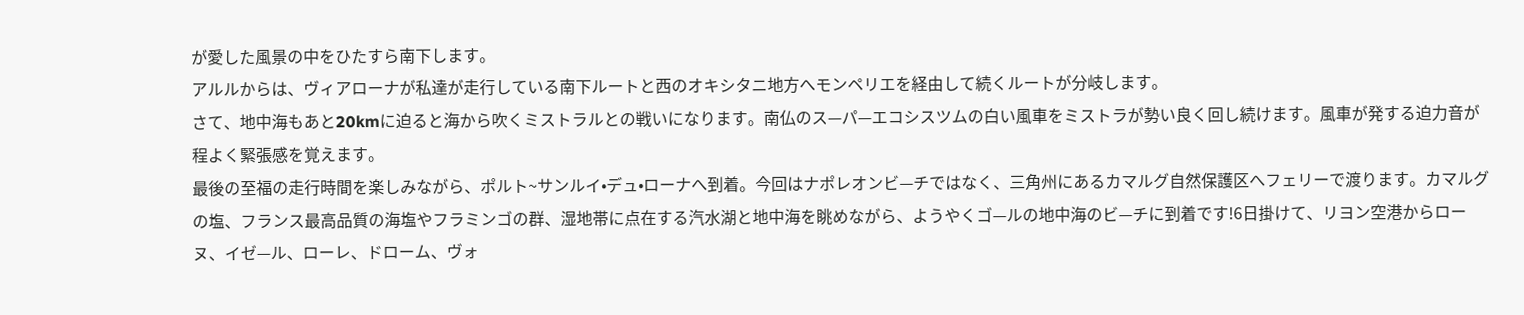が愛した風景の中をひたすら南下します。
アルルからは、ヴィアローナが私達が走行している南下ルートと西のオキシタニ地方へモンペリエを経由して続くルートが分岐します。
さて、地中海もあと20kmに迫ると海から吹くミストラルとの戦いになります。南仏のス—パ—エコシスツムの白い風車をミストラが勢い良く回し続けます。風車が発する迫力音が程よく緊張感を覚えます。
最後の至福の走行時間を楽しみながら、ポルト~サンルイ•デュ•ローナへ到着。今回はナポレオンビ—チではなく、三角州にあるカマルグ自然保護区へフェリーで渡ります。カマルグの塩、フランス最高品質の海塩やフラミンゴの群、湿地帯に点在する汽水湖と地中海を眺めながら、ようやくゴ—ルの地中海のビ—チに到着です!6日掛けて、リヨン空港からローヌ、イゼ—ル、ローレ、ドローム、ヴォ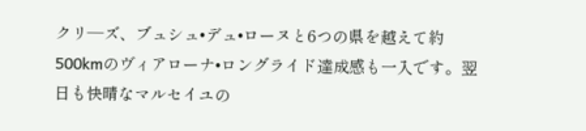クリ—ズ、ブュシュ•デュ•ローヌと6つの県を越えて約500kmのヴィアローナ•ロングライド達成感も一入です。翌日も快晴なマルセイユの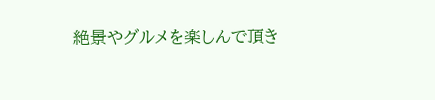絶景やグルメを楽しんで頂き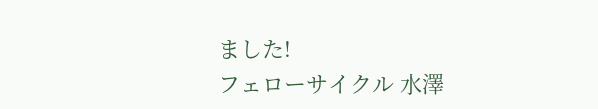ました!
フェローサイクル 水澤